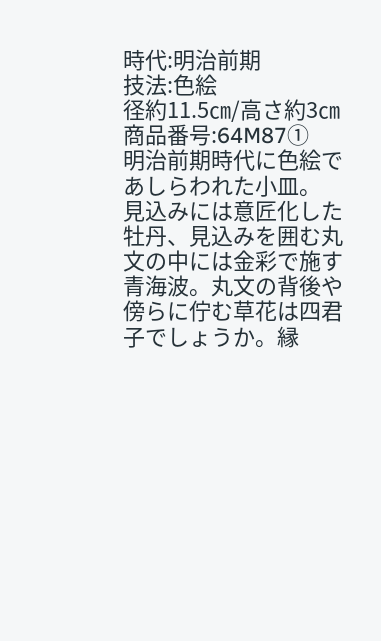時代:明治前期
技法:色絵
径約11.5㎝/高さ約3㎝
商品番号:64M87①
明治前期時代に色絵であしらわれた小皿。
見込みには意匠化した牡丹、見込みを囲む丸文の中には金彩で施す青海波。丸文の背後や傍らに佇む草花は四君子でしょうか。縁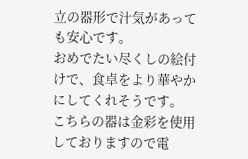立の器形で汁気があっても安心です。
おめでたい尽くしの絵付けで、食卓をより華やかにしてくれそうです。
こちらの器は金彩を使用しておりますので電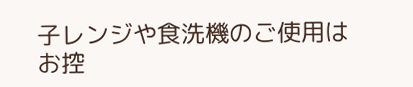子レンジや食洗機のご使用はお控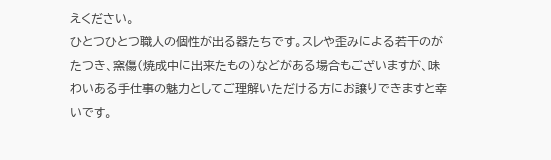えください。
ひとつひとつ職人の個性が出る器たちです。スレや歪みによる若干のがたつき、窯傷(焼成中に出来たもの)などがある場合もございますが、味わいある手仕事の魅力としてご理解いただける方にお譲りできますと幸いです。